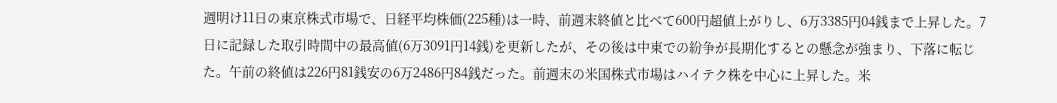週明け11日の東京株式市場で、日経平均株価(225種)は一時、前週末終値と比べて600円超値上がりし、6万3385円04銭まで上昇した。7日に記録した取引時間中の最高値(6万3091円14銭)を更新したが、その後は中東での紛争が長期化するとの懸念が強まり、下落に転じた。午前の終値は226円81銭安の6万2486円84銭だった。前週末の米国株式市場はハイテク株を中心に上昇した。米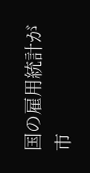国の雇用統計が市